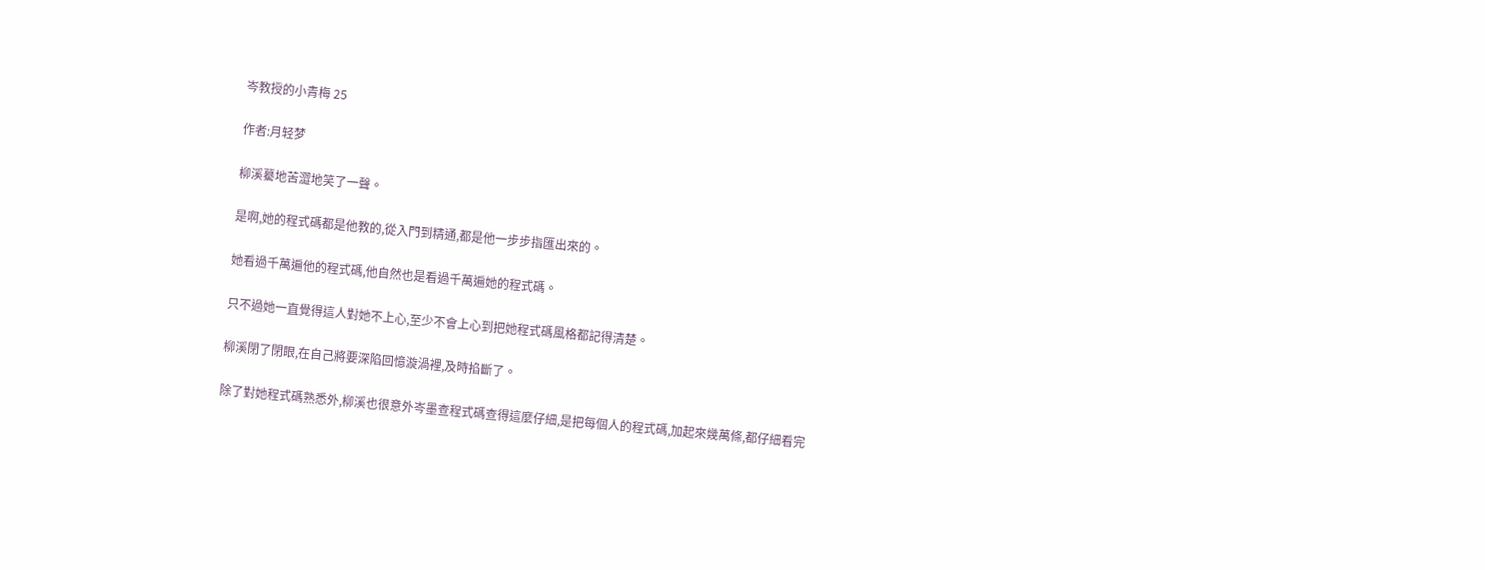岑教授的小青梅 25

作者:月轻梦

柳溪驀地苦澀地笑了一聲。

是啊,她的程式碼都是他教的,從入門到精通,都是他一步步指匯出來的。

她看過千萬遍他的程式碼,他自然也是看過千萬遍她的程式碼。

只不過她一直覺得這人對她不上心,至少不會上心到把她程式碼風格都記得清楚。

柳溪閉了閉眼,在自己將要深陷回憶漩渦裡,及時掐斷了。

除了對她程式碼熟悉外,柳溪也很意外岑墨查程式碼查得這麼仔細,是把每個人的程式碼,加起來幾萬條,都仔細看完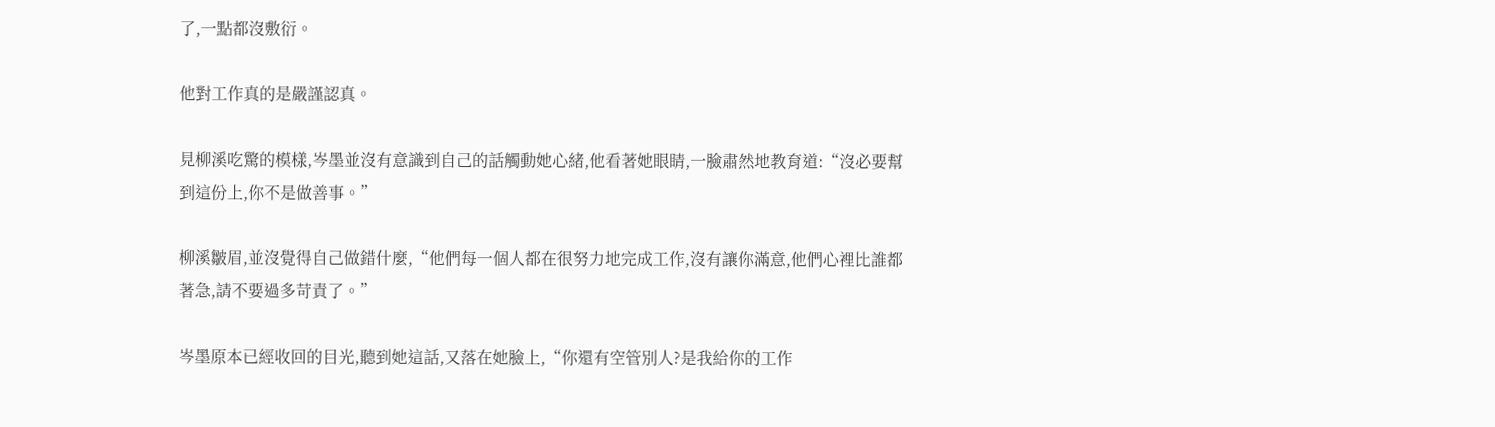了,一點都沒敷衍。

他對工作真的是嚴謹認真。

見柳溪吃驚的模樣,岑墨並沒有意識到自己的話觸動她心緒,他看著她眼睛,一臉肅然地教育道:“沒必要幫到這份上,你不是做善事。”

柳溪皺眉,並沒覺得自己做錯什麼,“他們每一個人都在很努力地完成工作,沒有讓你滿意,他們心裡比誰都著急,請不要過多苛責了。”

岑墨原本已經收回的目光,聽到她這話,又落在她臉上,“你還有空管別人?是我給你的工作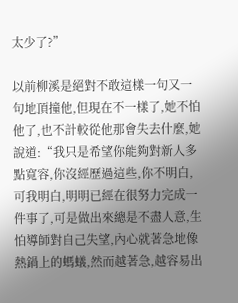太少了?”

以前柳溪是絕對不敢這樣一句又一句地頂撞他,但現在不一樣了,她不怕他了,也不計較從他那會失去什麼,她說道:“我只是希望你能夠對新人多點寬容,你沒經歷過這些,你不明白,可我明白,明明已經在很努力完成一件事了,可是做出來總是不盡人意,生怕導師對自己失望,內心就著急地像熱鍋上的螞蟻,然而越著急,越容易出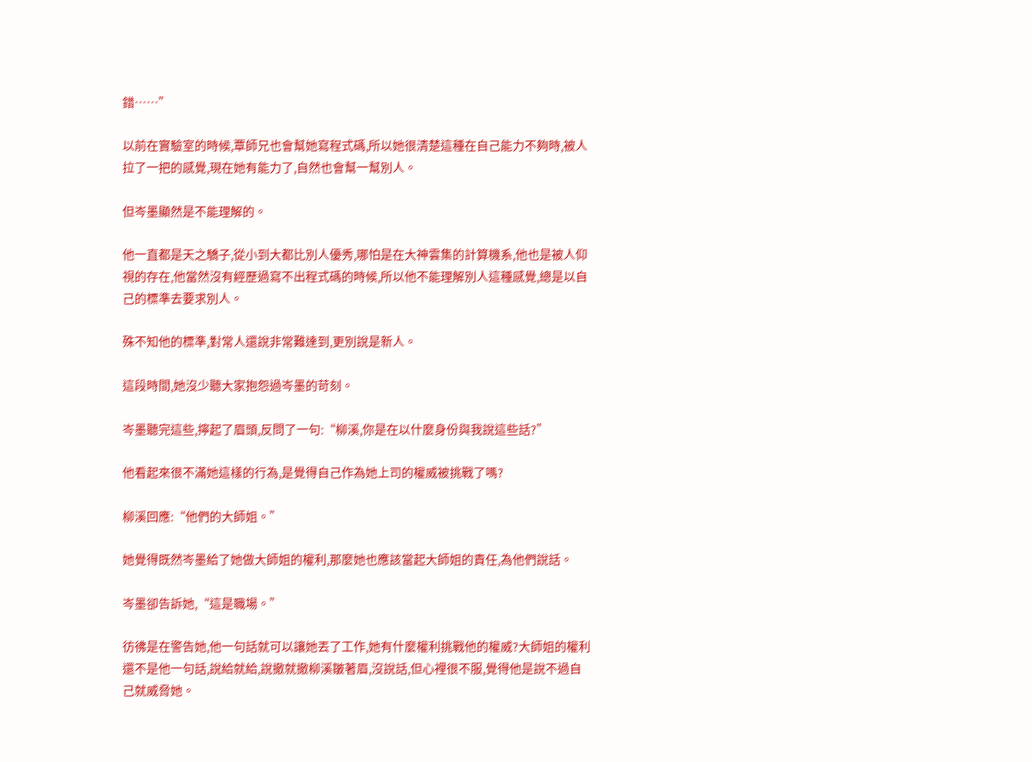錯……”

以前在實驗室的時候,覃師兄也會幫她寫程式碼,所以她很清楚這種在自己能力不夠時,被人拉了一把的感覺,現在她有能力了,自然也會幫一幫別人。

但岑墨顯然是不能理解的。

他一直都是天之驕子,從小到大都比別人優秀,哪怕是在大神雲集的計算機系,他也是被人仰視的存在,他當然沒有經歷過寫不出程式碼的時候,所以他不能理解別人這種感覺,總是以自己的標準去要求別人。

殊不知他的標準,對常人還說非常難達到,更別說是新人。

這段時間,她沒少聽大家抱怨過岑墨的苛刻。

岑墨聽完這些,擰起了眉頭,反問了一句:“柳溪,你是在以什麼身份與我說這些話?”

他看起來很不滿她這樣的行為,是覺得自己作為她上司的權威被挑戰了嗎?

柳溪回應:“他們的大師姐。”

她覺得既然岑墨給了她做大師姐的權利,那麼她也應該當起大師姐的責任,為他們說話。

岑墨卻告訴她,“這是職場。”

彷彿是在警告她,他一句話就可以讓她丟了工作,她有什麼權利挑戰他的權威?大師姐的權利還不是他一句話,說給就給,說撤就撤柳溪皺著眉,沒說話,但心裡很不服,覺得他是說不過自己就威脅她。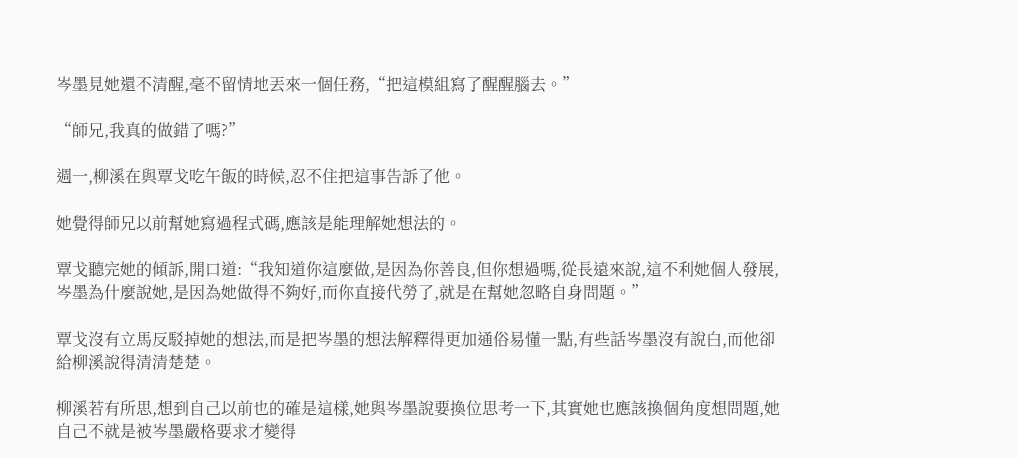岑墨見她還不清醒,毫不留情地丟來一個任務,“把這模組寫了醒醒腦去。”

“師兄,我真的做錯了嗎?”

週一,柳溪在與覃戈吃午飯的時候,忍不住把這事告訴了他。

她覺得師兄以前幫她寫過程式碼,應該是能理解她想法的。

覃戈聽完她的傾訴,開口道:“我知道你這麼做,是因為你善良,但你想過嗎,從長遠來說,這不利她個人發展,岑墨為什麼說她,是因為她做得不夠好,而你直接代勞了,就是在幫她忽略自身問題。”

覃戈沒有立馬反駁掉她的想法,而是把岑墨的想法解釋得更加通俗易懂一點,有些話岑墨沒有說白,而他卻給柳溪說得清清楚楚。

柳溪若有所思,想到自己以前也的確是這樣,她與岑墨說要換位思考一下,其實她也應該換個角度想問題,她自己不就是被岑墨嚴格要求才變得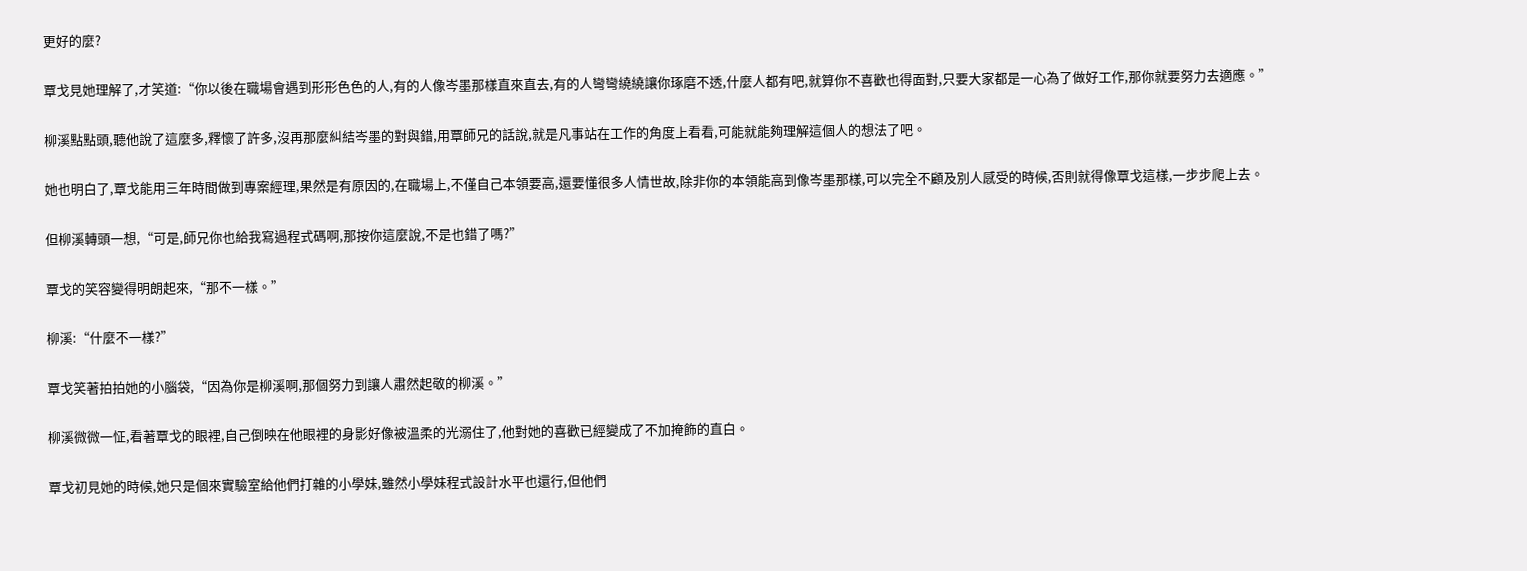更好的麼?

覃戈見她理解了,才笑道:“你以後在職場會遇到形形色色的人,有的人像岑墨那樣直來直去,有的人彎彎繞繞讓你琢磨不透,什麼人都有吧,就算你不喜歡也得面對,只要大家都是一心為了做好工作,那你就要努力去適應。”

柳溪點點頭,聽他說了這麼多,釋懷了許多,沒再那麼糾結岑墨的對與錯,用覃師兄的話說,就是凡事站在工作的角度上看看,可能就能夠理解這個人的想法了吧。

她也明白了,覃戈能用三年時間做到專案經理,果然是有原因的,在職場上,不僅自己本領要高,還要懂很多人情世故,除非你的本領能高到像岑墨那樣,可以完全不顧及別人感受的時候,否則就得像覃戈這樣,一步步爬上去。

但柳溪轉頭一想,“可是,師兄你也給我寫過程式碼啊,那按你這麼說,不是也錯了嗎?”

覃戈的笑容變得明朗起來,“那不一樣。”

柳溪:“什麼不一樣?”

覃戈笑著拍拍她的小腦袋,“因為你是柳溪啊,那個努力到讓人肅然起敬的柳溪。”

柳溪微微一怔,看著覃戈的眼裡,自己倒映在他眼裡的身影好像被溫柔的光溺住了,他對她的喜歡已經變成了不加掩飾的直白。

覃戈初見她的時候,她只是個來實驗室給他們打雜的小學妹,雖然小學妹程式設計水平也還行,但他們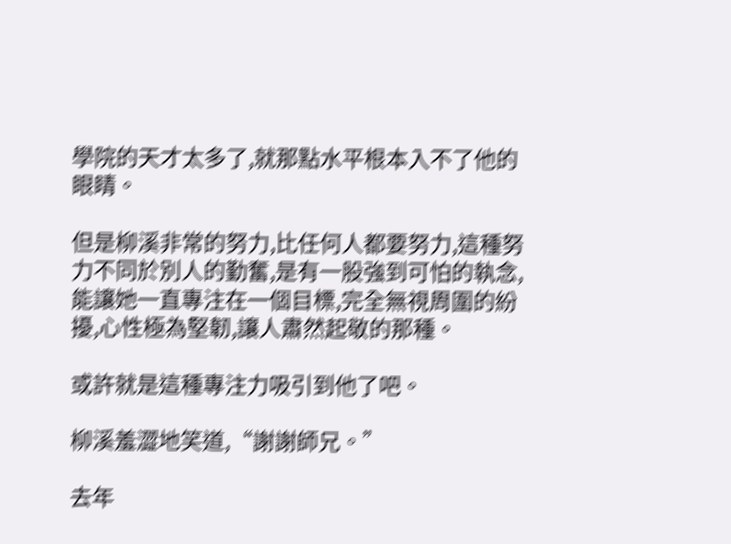學院的天才太多了,就那點水平根本入不了他的眼睛。

但是柳溪非常的努力,比任何人都要努力,這種努力不同於別人的勤奮,是有一股強到可怕的執念,能讓她一直專注在一個目標,完全無視周圍的紛擾,心性極為堅韌,讓人肅然起敬的那種。

或許就是這種專注力吸引到他了吧。

柳溪羞澀地笑道,“謝謝師兄。”

去年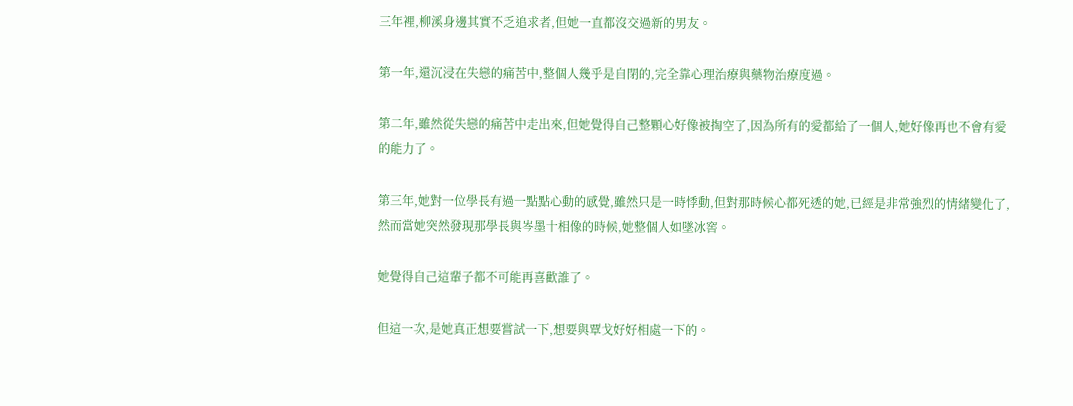三年裡,柳溪身邊其實不乏追求者,但她一直都沒交過新的男友。

第一年,還沉浸在失戀的痛苦中,整個人幾乎是自閉的,完全靠心理治療與藥物治療度過。

第二年,雖然從失戀的痛苦中走出來,但她覺得自己整顆心好像被掏空了,因為所有的愛都給了一個人,她好像再也不會有愛的能力了。

第三年,她對一位學長有過一點點心動的感覺,雖然只是一時悸動,但對那時候心都死透的她,已經是非常強烈的情緒變化了,然而當她突然發現那學長與岑墨十相像的時候,她整個人如墜冰窖。

她覺得自己這輩子都不可能再喜歡誰了。

但這一次,是她真正想要嘗試一下,想要與覃戈好好相處一下的。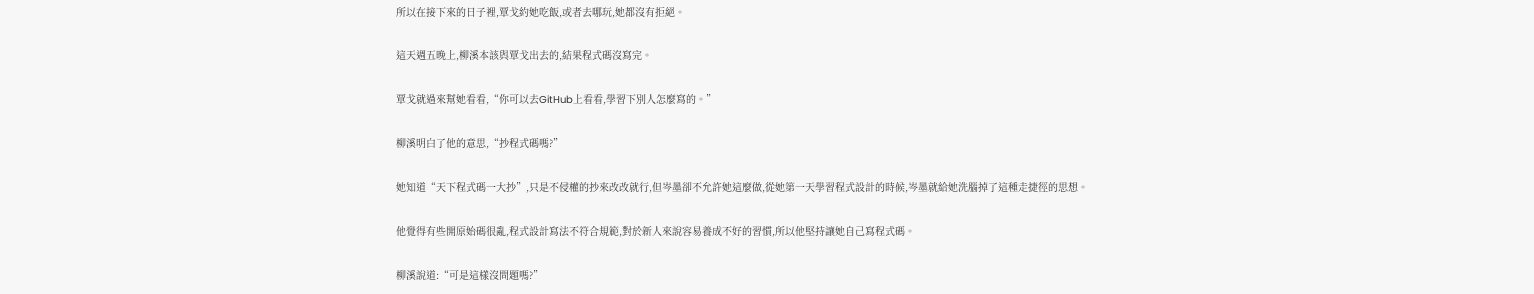所以在接下來的日子裡,覃戈約她吃飯,或者去哪玩,她都沒有拒絕。

這天週五晚上,柳溪本該與覃戈出去的,結果程式碼沒寫完。

覃戈就過來幫她看看,“你可以去GitHub上看看,學習下別人怎麼寫的。”

柳溪明白了他的意思,“抄程式碼嗎?”

她知道“天下程式碼一大抄”,只是不侵權的抄來改改就行,但岑墨卻不允許她這麼做,從她第一天學習程式設計的時候,岑墨就給她洗腦掉了這種走捷徑的思想。

他覺得有些開原始碼很亂,程式設計寫法不符合規範,對於新人來說容易養成不好的習慣,所以他堅持讓她自己寫程式碼。

柳溪說道:“可是這樣沒問題嗎?”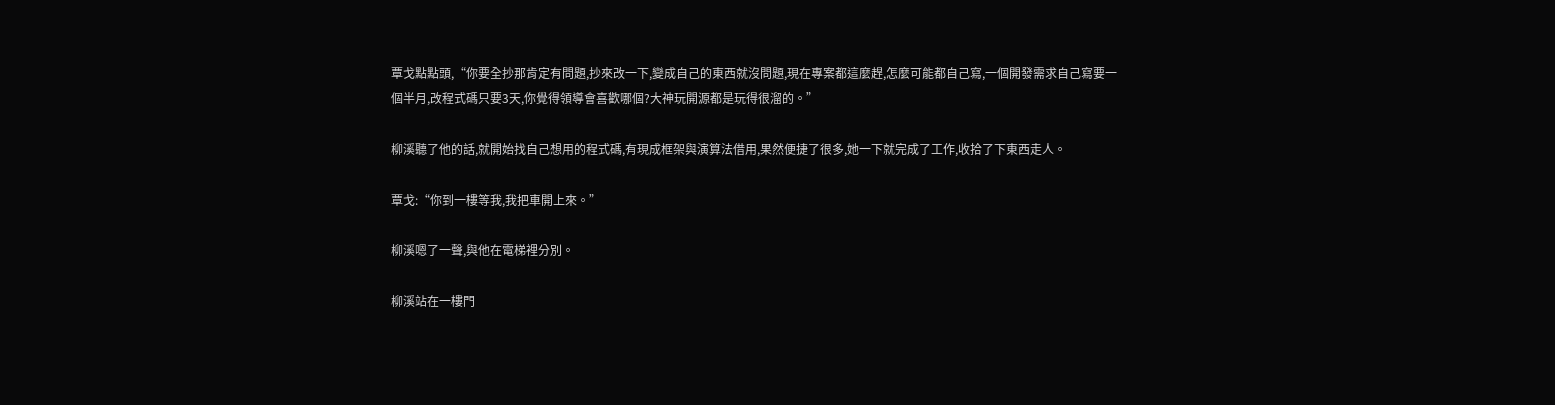覃戈點點頭,“你要全抄那肯定有問題,抄來改一下,變成自己的東西就沒問題,現在專案都這麼趕,怎麼可能都自己寫,一個開發需求自己寫要一個半月,改程式碼只要3天,你覺得領導會喜歡哪個?大神玩開源都是玩得很溜的。”

柳溪聽了他的話,就開始找自己想用的程式碼,有現成框架與演算法借用,果然便捷了很多,她一下就完成了工作,收拾了下東西走人。

覃戈:“你到一樓等我,我把車開上來。”

柳溪嗯了一聲,與他在電梯裡分別。

柳溪站在一樓門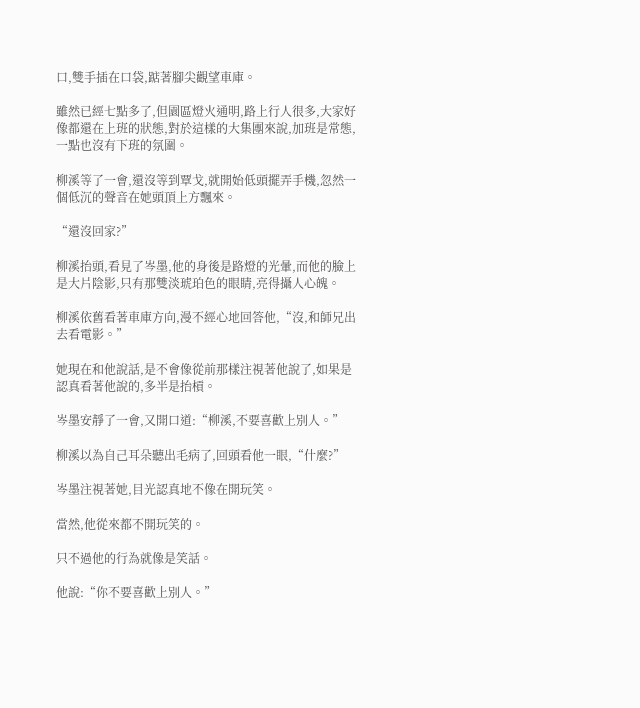口,雙手插在口袋,踮著腳尖觀望車庫。

雖然已經七點多了,但園區燈火通明,路上行人很多,大家好像都還在上班的狀態,對於這樣的大集團來說,加班是常態,一點也沒有下班的氛圍。

柳溪等了一會,還沒等到覃戈,就開始低頭擺弄手機,忽然一個低沉的聲音在她頭頂上方飄來。

“還沒回家?”

柳溪抬頭,看見了岑墨,他的身後是路燈的光暈,而他的臉上是大片陰影,只有那雙淡琥珀色的眼睛,亮得攝人心魄。

柳溪依舊看著車庫方向,漫不經心地回答他,“沒,和師兄出去看電影。”

她現在和他說話,是不會像從前那樣注視著他說了,如果是認真看著他說的,多半是抬槓。

岑墨安靜了一會,又開口道:“柳溪,不要喜歡上別人。”

柳溪以為自己耳朵聽出毛病了,回頭看他一眼,“什麼?”

岑墨注視著她,目光認真地不像在開玩笑。

當然,他從來都不開玩笑的。

只不過他的行為就像是笑話。

他說:“你不要喜歡上別人。”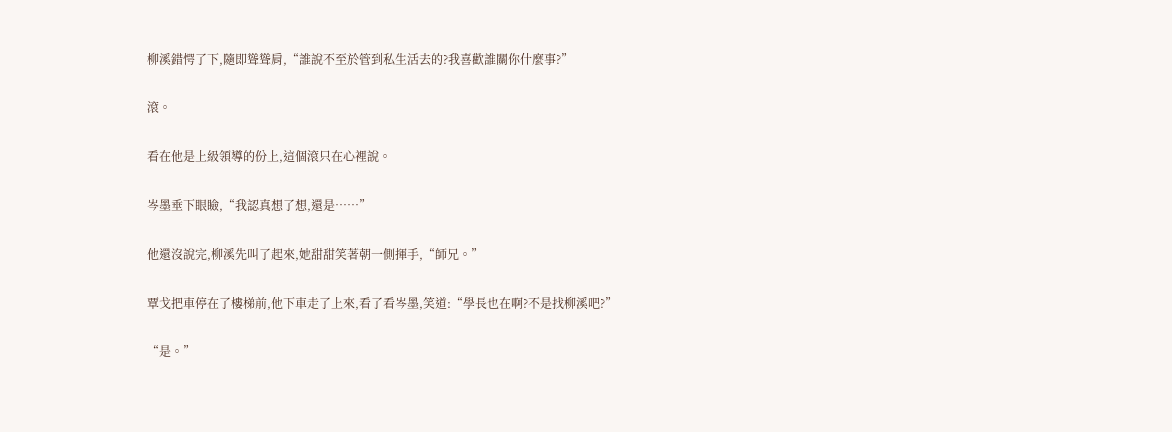柳溪錯愕了下,隨即聳聳肩,“誰說不至於管到私生活去的?我喜歡誰關你什麼事?”

滾。

看在他是上級領導的份上,這個滾只在心裡說。

岑墨垂下眼瞼,“我認真想了想,還是……”

他還沒說完,柳溪先叫了起來,她甜甜笑著朝一側揮手,“師兄。”

覃戈把車停在了樓梯前,他下車走了上來,看了看岑墨,笑道:“學長也在啊?不是找柳溪吧?”

“是。”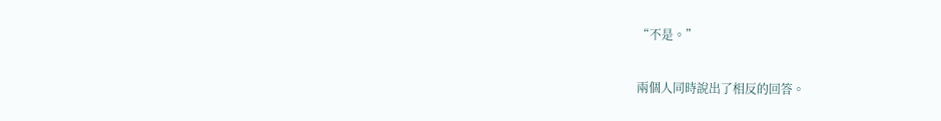“不是。”

兩個人同時說出了相反的回答。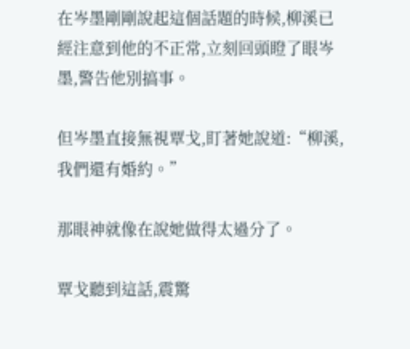在岑墨剛剛說起這個話題的時候,柳溪已經注意到他的不正常,立刻回頭瞪了眼岑墨,警告他別搞事。

但岑墨直接無視覃戈,盯著她說道:“柳溪,我們還有婚約。”

那眼神就像在說她做得太過分了。

覃戈聽到這話,震驚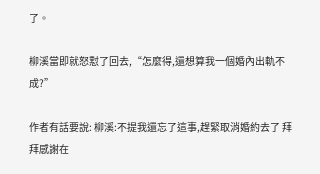了。

柳溪當即就怒懟了回去,“怎麼得,還想算我一個婚內出軌不成?”

作者有話要說: 柳溪:不提我還忘了這事,趕緊取消婚約去了 拜拜感謝在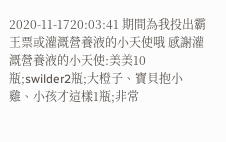2020-11-1720:03:41 期間為我投出霸王票或灌溉營養液的小天使哦 感謝灌溉營養液的小天使:美美10瓶;swilder2瓶;大橙子、寶貝抱小雞、小孩才這樣1瓶;非常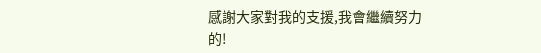感謝大家對我的支援,我會繼續努力的!